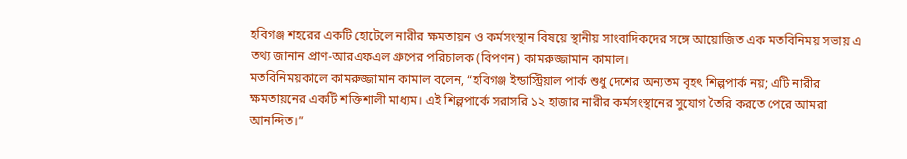হবিগঞ্জ শহরের একটি হোটেলে নারীর ক্ষমতায়ন ও কর্মসংস্থান বিষয়ে স্থানীয় সাংবাদিকদের সঙ্গে আয়োজিত এক মতবিনিময় সভায় এ তথ্য জানান প্রাণ-আরএফএল গ্রুপের পরিচালক (বিপণন) কামরুজ্জামান কামাল।
মতবিনিময়কালে কামরুজ্জামান কামাল বলেন, “হবিগঞ্জ ইন্ডাস্ট্রিয়াল পার্ক শুধু দেশের অন্যতম বৃহৎ শিল্পপার্ক নয়; এটি নারীর ক্ষমতায়নের একটি শক্তিশালী মাধ্যম। এই শিল্পপার্কে সরাসরি ১২ হাজার নারীর কর্মসংস্থানের সুযোগ তৈরি করতে পেরে আমরা আনন্দিত।”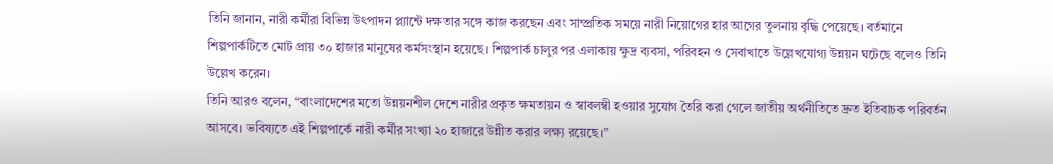তিনি জানান, নারী কর্মীরা বিভিন্ন উৎপাদন প্ল্যান্টে দক্ষতার সঙ্গে কাজ করছেন এবং সাম্প্রতিক সময়ে নারী নিয়োগের হার আগের তুলনায় বৃদ্ধি পেয়েছে। বর্তমানে শিল্পপার্কটিতে মোট প্রায় ৩০ হাজার মানুষের কর্মসংস্থান হয়েছে। শিল্পপার্ক চালুর পর এলাকায় ক্ষুদ্র ব্যবসা, পরিবহন ও সেবাখাতে উল্লেখযোগ্য উন্নয়ন ঘটেছে বলেও তিনি উল্লেখ করেন।
তিনি আরও বলেন, “বাংলাদেশের মতো উন্নয়নশীল দেশে নারীর প্রকৃত ক্ষমতায়ন ও স্বাবলম্বী হওয়ার সুযোগ তৈরি করা গেলে জাতীয় অর্থনীতিতে দ্রুত ইতিবাচক পরিবর্তন আসবে। ভবিষ্যতে এই শিল্পপার্কে নারী কর্মীর সংখ্যা ২০ হাজারে উন্নীত করার লক্ষ্য রয়েছে।”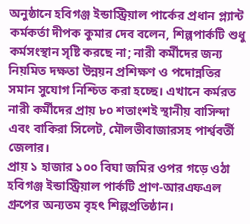অনুষ্ঠানে হবিগঞ্জ ইন্ডাস্ট্রিয়াল পার্কের প্রধান প্ল্যান্ট কর্মকর্তা দীপক কুমার দেব বলেন, শিল্পপার্কটি শুধু কর্মসংস্থান সৃষ্টি করছে না; নারী কর্মীদের জন্য নিয়মিত দক্ষতা উন্নয়ন প্রশিক্ষণ ও পদোন্নতির সমান সুযোগ নিশ্চিত করা হচ্ছে। এখানে কর্মরত নারী কর্মীদের প্রায় ৮০ শতাংশই স্থানীয় বাসিন্দা এবং বাকিরা সিলেট, মৌলভীবাজারসহ পার্শ্ববর্তী জেলার।
প্রায় ১ হাজার ১০০ বিঘা জমির ওপর গড়ে ওঠা হবিগঞ্জ ইন্ডাস্ট্রিয়াল পার্কটি প্রাণ-আরএফএল গ্রুপের অন্যতম বৃহৎ শিল্পপ্রতিষ্ঠান।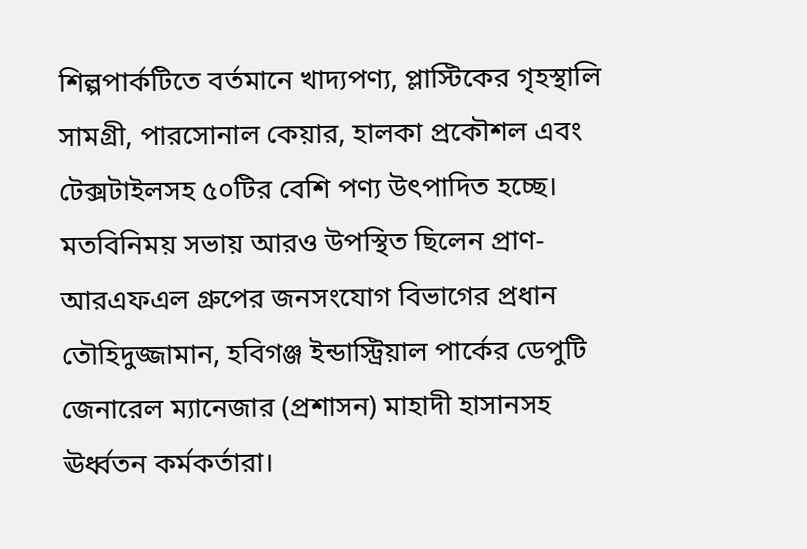শিল্পপার্কটিতে বর্তমানে খাদ্যপণ্য, প্লাস্টিকের গৃহস্থালি সামগ্রী, পারসোনাল কেয়ার, হালকা প্রকৌশল এবং টেক্সটাইলসহ ৫০টির বেশি পণ্য উৎপাদিত হচ্ছে।
মতবিনিময় সভায় আরও উপস্থিত ছিলেন প্রাণ-আরএফএল গ্রুপের জনসংযোগ বিভাগের প্রধান তৌহিদুজ্জামান, হবিগঞ্জ ইন্ডাস্ট্রিয়াল পার্কের ডেপুটি জেনারেল ম্যানেজার (প্রশাসন) মাহাদী হাসানসহ ঊর্ধ্বতন কর্মকর্তারা।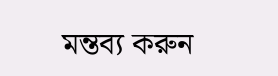মন্তব্য করুন